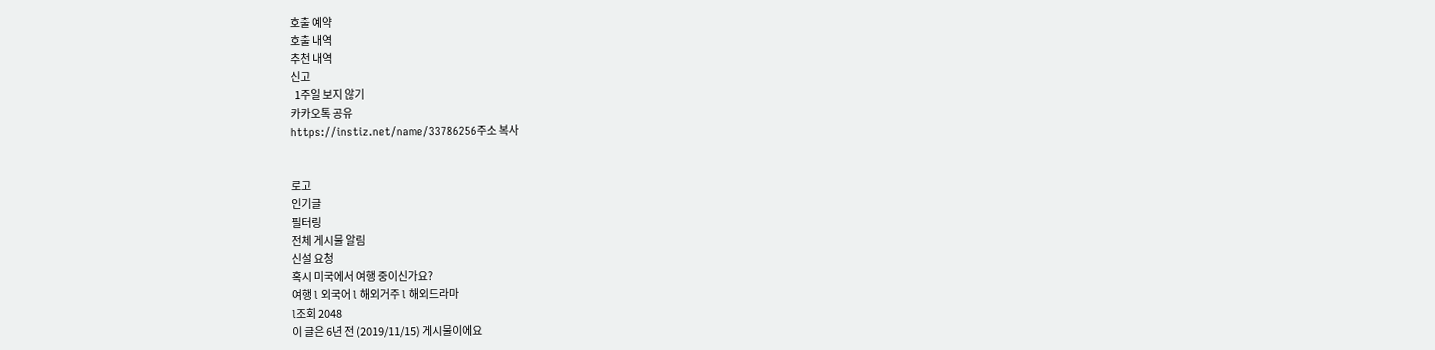호출 예약
호출 내역
추천 내역
신고
  1주일 보지 않기
카카오톡 공유
https://instiz.net/name/33786256주소 복사


로고
인기글
필터링
전체 게시물 알림
신설 요청
혹시 미국에서 여행 중이신가요?
여행 l 외국어 l 해외거주 l 해외드라마
l조회 2048
이 글은 6년 전 (2019/11/15) 게시물이에요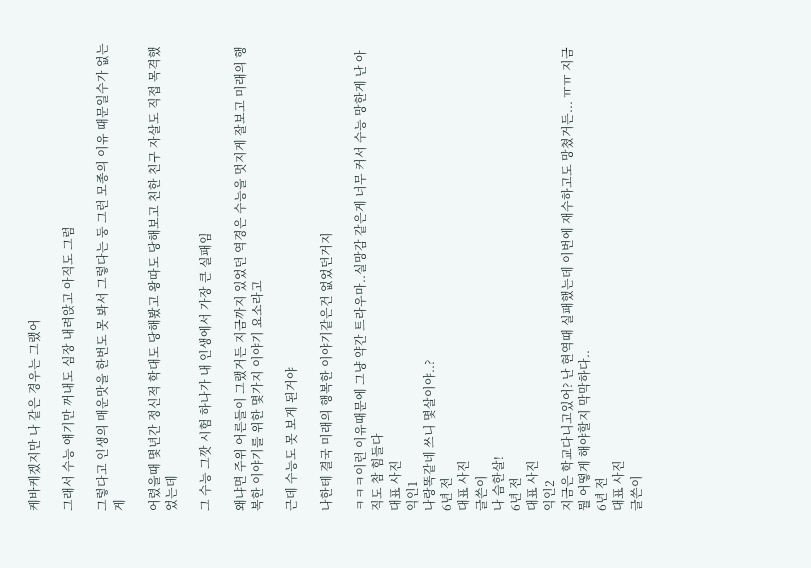케바케겠지만 나 같은 경우는 그랬어

그래서 수능 얘기만 꺼내도 심장 내려앉고 아직도 그럼

그렇다고 인생의 매운맛을 한번도 못 봐서 그렇다는 둥 그런 모종의 이유 때문일수가 없는게

어렸을때 몇년간 정신적 학대도 당해봤고 왕따도 당해보고 친한 친구 자살도 직접 목격했었는데

그 수능 그깟 시험 하나가 내 인생에서 가장 큰 실패임

왜냐면 주위 어른들이 그랬거든 지금까지 있었던 역경은 수능을 멋지게 잘보고 미래의 행복한 이야기를 위한 몇가지 이야기 요소라고

근데 수능도 못 보게 된거야

나한테 결국 미래의 행복한 이야기같은건 없었던거지

ㅋㅋㅋ이런 이유때문에 그냥 약간 트라우마..실망감 같은게 너무 커서 수능 망한게 난 아직도 참 힘들다
대표 사진
익인1
나랑똑같네 쓰니 몇살이야..?
6년 전
대표 사진
글쓴이
나 슴한살!
6년 전
대표 사진
익인2
지금은 학교다니고있어? 난 현역때 실패했는데 이번에 재수하고도 망쳤거든... ㅠㅠ 지금 뭘 어떻게 해야할지 막막하다..
6년 전
대표 사진
글쓴이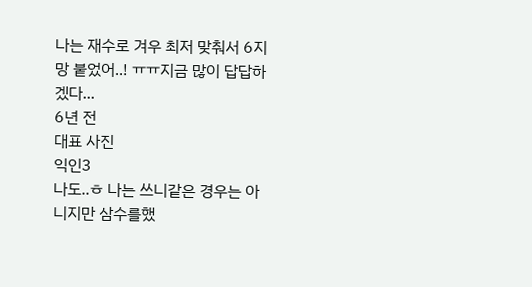나는 재수로 겨우 최저 맞춰서 6지망 붙었어..! ㅠㅠ지금 많이 답답하겠다...
6년 전
대표 사진
익인3
나도..ㅎ 나는 쓰니같은 경우는 아니지만 삼수를했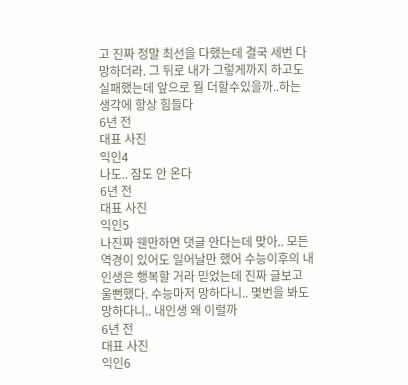고 진짜 정말 최선을 다했는데 결국 세번 다 망하더라. 그 뒤로 내가 그렇게까지 하고도 실패했는데 앞으로 뭘 더할수있을까..하는 생각에 항상 힘들다
6년 전
대표 사진
익인4
나도.. 잠도 안 온다
6년 전
대표 사진
익인5
나진짜 웬만하면 댓글 안다는데 맞아.. 모든 역경이 있어도 일어날만 했어 수능이후의 내 인생은 행복할 거라 믿었는데 진짜 글보고 울뻔했다. 수능마저 망하다니.. 몇번을 봐도 망하다니.. 내인생 왜 이럴까
6년 전
대표 사진
익인6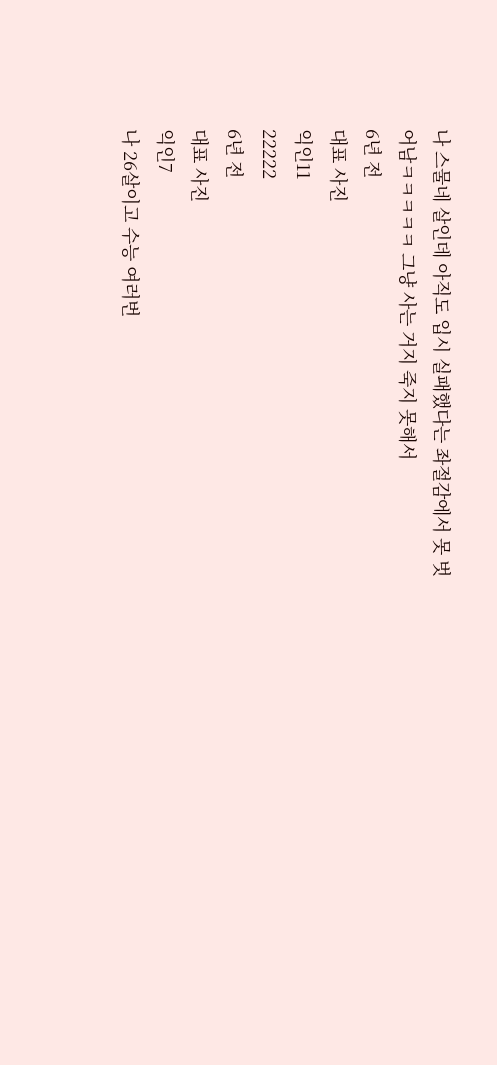나 스물네 살인데 아직도 입시 실패했다는 좌절감에서 못 벗어남ㅋㅋㅋㅋㅋ 그냥 사는 거지 죽지 못해서
6년 전
대표 사진
익인11
22222
6년 전
대표 사진
익인7
나 26살이고 수능 여러번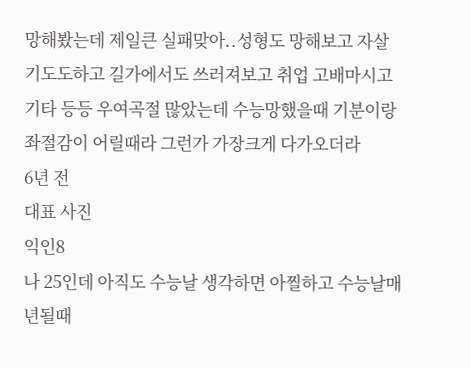망해봤는데 제일큰 실패맞아..성형도 망해보고 자살기도도하고 길가에서도 쓰러져보고 취업 고배마시고 기타 등등 우여곡절 많았는데 수능망했을때 기분이랑 좌절감이 어릴때라 그런가 가장크게 다가오더라
6년 전
대표 사진
익인8
나 25인데 아직도 수능날 생각하면 아찔하고 수능날매년될때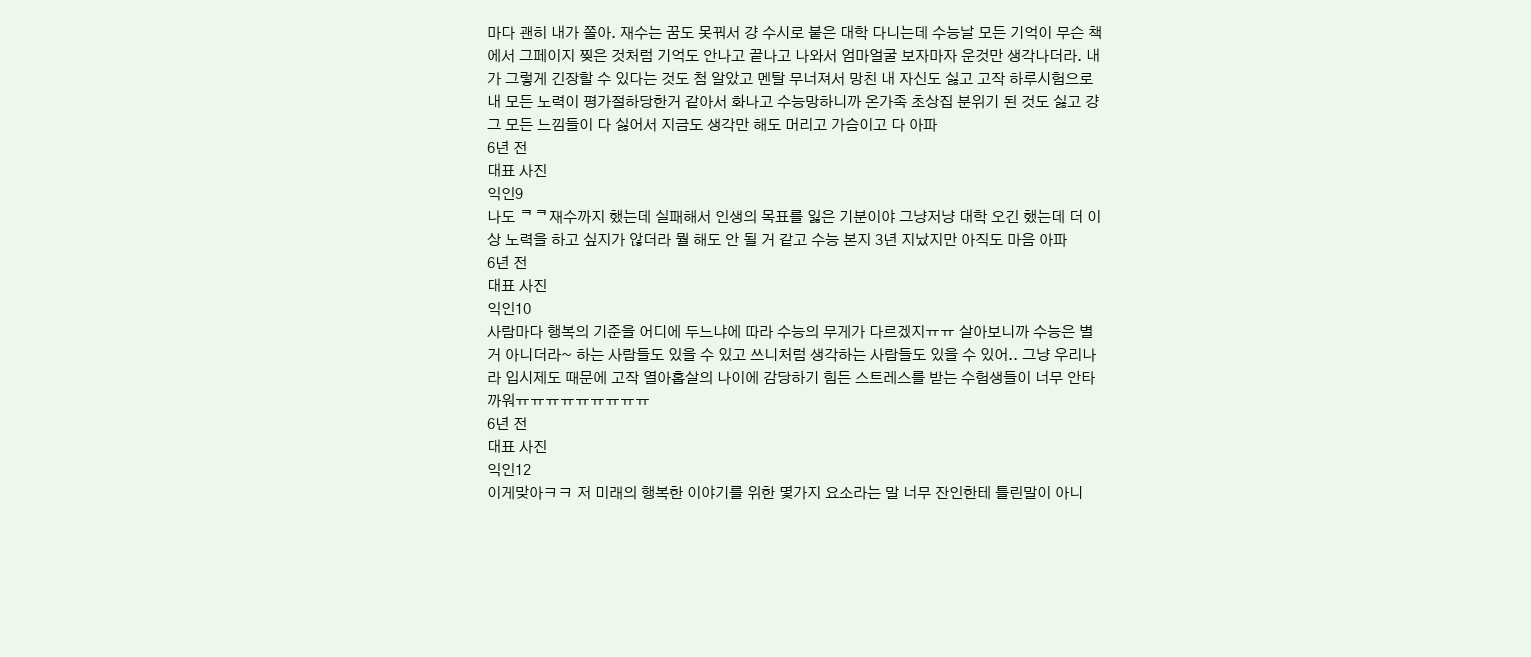마다 괜히 내가 쫄아. 재수는 꿈도 못꿔서 걍 수시로 붙은 대학 다니는데 수능날 모든 기억이 무슨 책에서 그페이지 찢은 것처럼 기억도 안나고 끝나고 나와서 엄마얼굴 보자마자 운것만 생각나더라. 내가 그렇게 긴장할 수 있다는 것도 첨 알았고 멘탈 무너져서 망친 내 자신도 싫고 고작 하루시험으로 내 모든 노력이 평가절하당한거 같아서 화나고 수능망하니까 온가족 초상집 분위기 된 것도 싫고 걍 그 모든 느낌들이 다 싫어서 지금도 생각만 해도 머리고 가슴이고 다 아파
6년 전
대표 사진
익인9
나도 ᄏᄏ재수까지 했는데 실패해서 인생의 목표를 잃은 기분이야 그냥저냥 대학 오긴 했는데 더 이상 노력을 하고 싶지가 않더라 뭘 해도 안 될 거 같고 수능 본지 3년 지났지만 아직도 마음 아파
6년 전
대표 사진
익인10
사람마다 행복의 기준을 어디에 두느냐에 따라 수능의 무게가 다르겠지ㅠㅠ 살아보니까 수능은 별 거 아니더라~ 하는 사람들도 있을 수 있고 쓰니처럼 생각하는 사람들도 있을 수 있어.. 그냥 우리나라 입시제도 때문에 고작 열아홉살의 나이에 감당하기 힘든 스트레스를 받는 수험생들이 너무 안타까워ㅠㅠㅠㅠㅠㅠㅠㅠㅠ
6년 전
대표 사진
익인12
이게맞아ㅋㅋ 저 미래의 행복한 이야기를 위한 몇가지 요소라는 말 너무 잔인한테 틀린말이 아니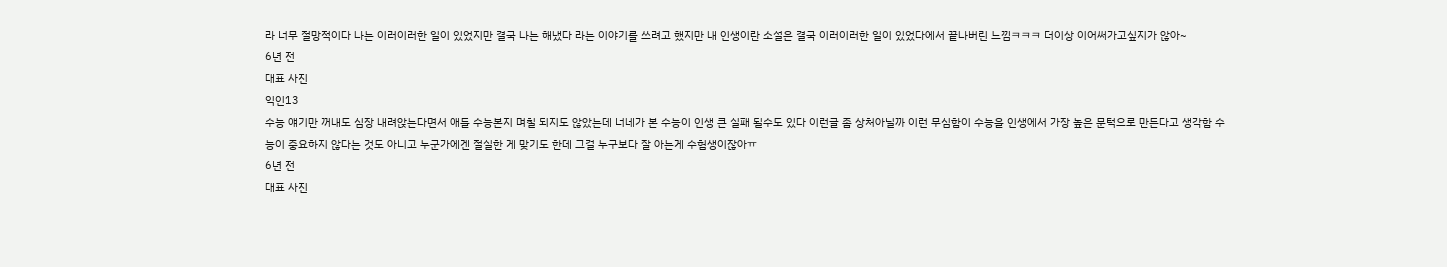라 너무 절망적이다 나는 이러이러한 일이 있었지만 결국 나는 해냈다 라는 이야기를 쓰려고 했지만 내 인생이란 소설은 결국 이러이러한 일이 있었다에서 끝나버린 느낌ㅋㅋㅋ 더이상 이어써가고싶지가 않아~
6년 전
대표 사진
익인13
수능 얘기만 꺼내도 심장 내려앉는다면서 애들 수능본지 며칠 되지도 않았는데 너네가 본 수능이 인생 큰 실패 될수도 있다 이런글 좀 상처아닐까 이런 무심함이 수능을 인생에서 가장 높은 문턱으로 만든다고 생각함 수능이 중요하지 않다는 것도 아니고 누군가에겐 절실한 게 맞기도 한데 그걸 누구보다 잘 아는게 수험생이잖아ㅠ
6년 전
대표 사진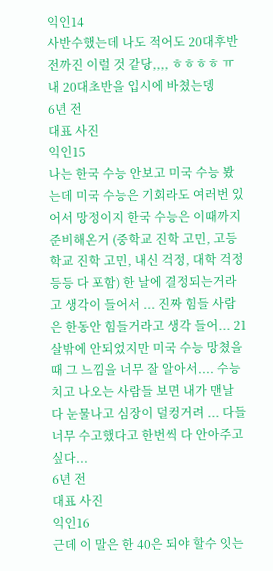익인14
사반수했는데 나도 적어도 20대후반 전까진 이럴 것 같당,,,, ㅎㅎㅎㅎ ㅠ 내 20대초반을 입시에 바쳤는뎅
6년 전
대표 사진
익인15
나는 한국 수능 안보고 미국 수능 봤는데 미국 수능은 기회라도 여러번 있어서 망정이지 한국 수능은 이때까지 준비해온거 (중학교 진학 고민, 고등학교 진학 고민, 내신 걱정, 대학 걱정 등등 다 포함) 한 날에 결정되는거라고 생각이 들어서 ... 진짜 힘들 사람은 한동안 힘들거라고 생각 들어... 21살밖에 안되었지만 미국 수능 망쳤을때 그 느낌을 너무 잘 알아서.... 수능 치고 나오는 사람들 보면 내가 맨날 다 눈물나고 심장이 덜컹거려 ... 다들 너무 수고했다고 한번씩 다 안아주고 싶다...
6년 전
대표 사진
익인16
근데 이 말은 한 40은 되야 할수 잇는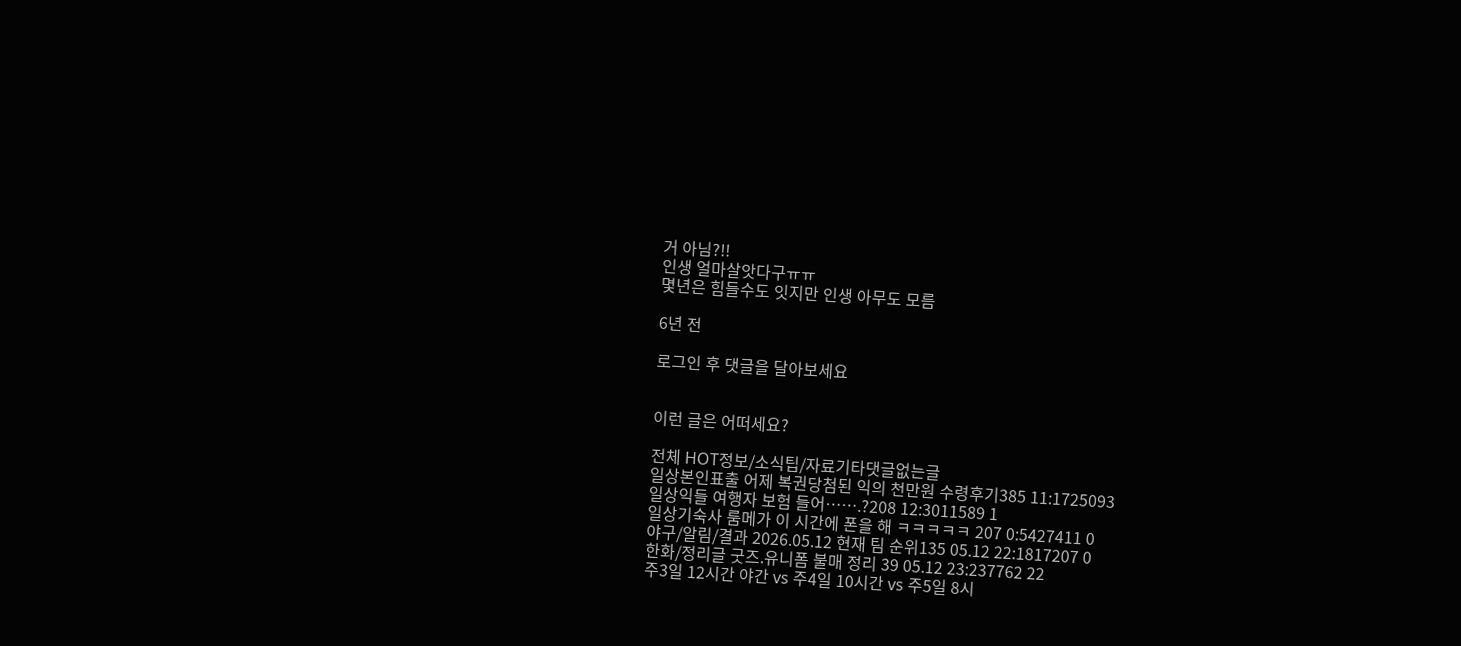거 아님?!!
인생 얼마살앗다구ㅠㅠ
몇년은 힘들수도 잇지만 인생 아무도 모름

6년 전

로그인 후 댓글을 달아보세요


이런 글은 어떠세요?

전체 HOT정보/소식팁/자료기타댓글없는글
일상본인표출 어제 복권당첨된 익의 천만원 수령후기385 11:1725093
일상익들 여행자 보험 들어…….?208 12:3011589 1
일상기숙사 룸메가 이 시간에 폰을 해 ㅋㅋㅋㅋㅋ 207 0:5427411 0
야구/알림/결과 2026.05.12 현재 팀 순위135 05.12 22:1817207 0
한화/정리글 굿즈.유니폼 불매 정리 39 05.12 23:237762 22
주3일 12시간 야간 vs 주4일 10시간 vs 주5일 8시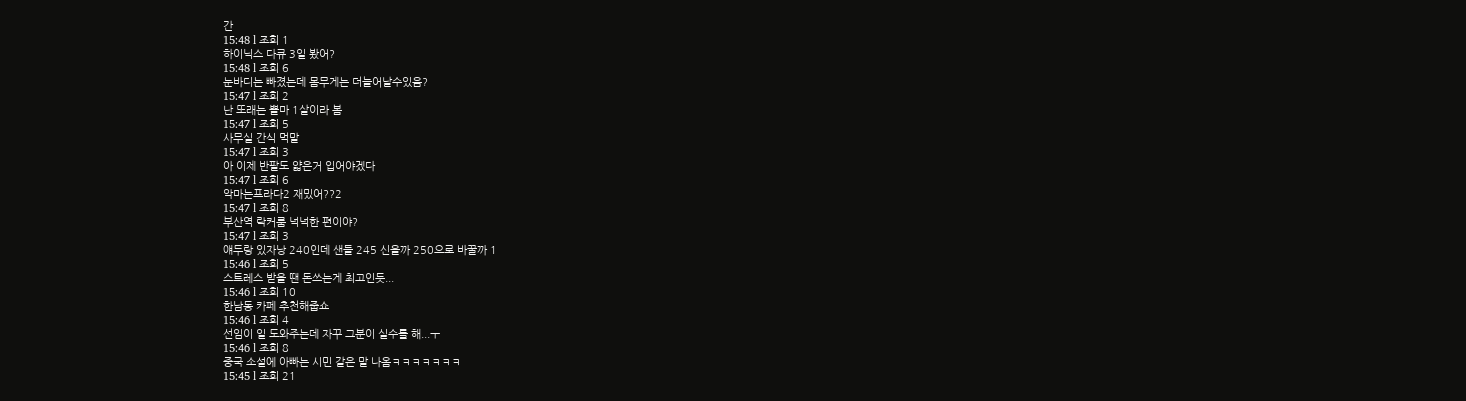간
15:48 l 조회 1
하이닉스 다큐 3일 봤어?
15:48 l 조회 6
눈바디는 빠졌는데 몸무게는 더늘어날수있음?
15:47 l 조회 2
난 또래는 쁠마 1살이라 봄
15:47 l 조회 5
사무실 간식 먹말
15:47 l 조회 3
아 이제 반팔도 얇은거 입어야겠다
15:47 l 조회 6
악마는프라다2 재밌어??2
15:47 l 조회 8
부산역 락커룸 넉넉한 편이야?
15:47 l 조회 3
얘두랑 있자낭 240인데 샌들 245 신을까 250으로 바꿀까 1
15:46 l 조회 5
스트레스 받을 땐 돈쓰는게 최고인듯...
15:46 l 조회 10
한남동 카페 추천해줍쇼
15:46 l 조회 4
선임이 일 도와주는데 자꾸 그분이 실수를 해...ㅜ
15:46 l 조회 8
중국 소설에 아빠는 시민 같은 말 나옴ㅋㅋㅋㅋㅋㅋㅋ
15:45 l 조회 21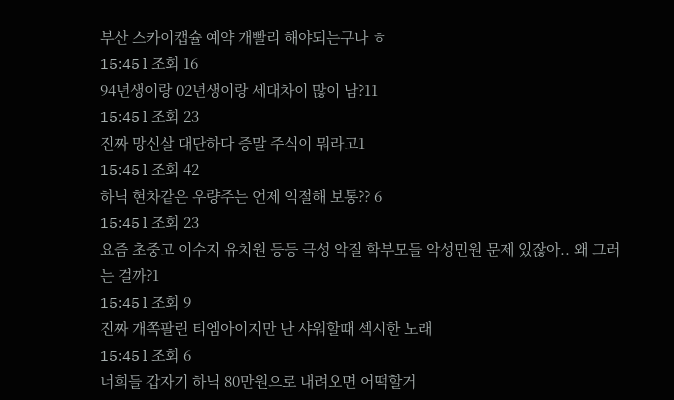부산 스카이캡슐 예약 개빨리 해야되는구나 ㅎ
15:45 l 조회 16
94년생이랑 02년생이랑 세대차이 많이 남?11
15:45 l 조회 23
진짜 망신살 대단하다 증말 주식이 뭐라고1
15:45 l 조회 42
하닉 현차같은 우량주는 언제 익절해 보통?? 6
15:45 l 조회 23
요즘 초중고 이수지 유치원 등등 극성 악질 학부모들 악성민원 문제 있잖아.. 왜 그러는 걸까?1
15:45 l 조회 9
진짜 개쪽팔린 티엠아이지만 난 샤워할때 섹시한 노래
15:45 l 조회 6
너희들 갑자기 하닉 80만원으로 내려오면 어떡할거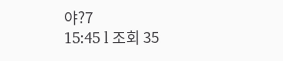야?7
15:45 l 조회 35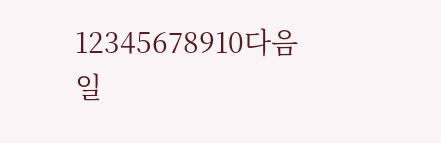12345678910다음
일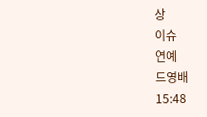상
이슈
연예
드영배
15:48